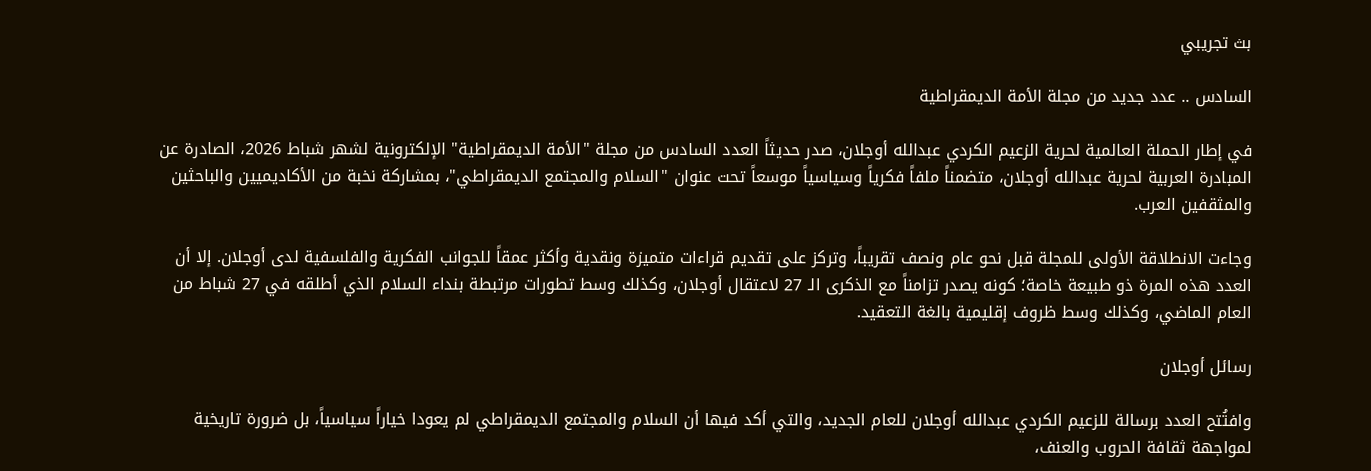بث تجريبي

السادس .. عدد جديد من مجلة الأمة الديمقراطية

في إطار الحملة العالمية لحرية الزعيم الكردي عبدالله أوجلان، صدر حديثاً العدد السادس من مجلة "الأمة الديمقراطية" الإلكترونية لشهر شباط 2026، الصادرة عن المبادرة العربية لحرية عبدالله أوجلان، متضمناً ملفاً فكرياً وسياسياً موسعاً تحت عنوان "السلام والمجتمع الديمقراطي"، بمشاركة نخبة من الأكاديميين والباحثين والمثقفين العرب.

وجاءت الانطلاقة الأولى للمجلة قبل نحو عام ونصف تقريباً، وتركز على تقديم قراءات متميزة ونقدية وأكثر عمقاً للجوانب الفكرية والفلسفية لدى أوجلان. إلا أن العدد هذه المرة ذو طبيعة خاصة؛ كونه يصدر تزامناً مع الذكرى الـ 27 لاعتقال أوجلان، وكذلك وسط تطورات مرتبطة بنداء السلام الذي أطلقه في 27 شباط من العام الماضي، وكذلك وسط ظروف إقليمية بالغة التعقيد.

رسائل أوجلان

وافتُتح العدد برسالة للزعيم الكردي عبدالله أوجلان للعام الجديد، والتي أكد فيها أن السلام والمجتمع الديمقراطي لم يعودا خياراً سياسياً، بل ضرورة تاريخية لمواجهة ثقافة الحروب والعنف،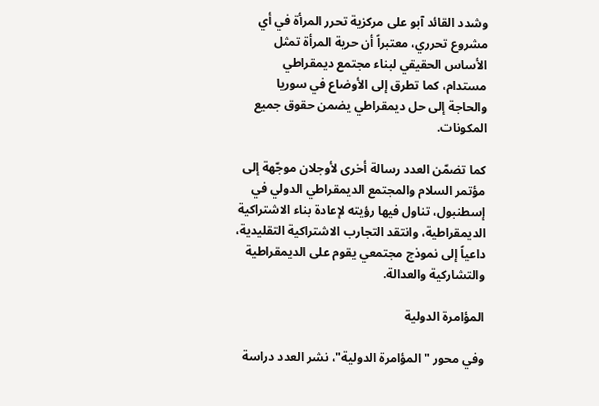وشدد القائد آبو على مركزية تحرر المرأة في أي مشروع تحرري، معتبراً أن حرية المرأة تمثل الأساس الحقيقي لبناء مجتمع ديمقراطي مستدام، كما تطرق إلى الأوضاع في سوريا والحاجة إلى حل ديمقراطي يضمن حقوق جميع المكونات.

كما تضمّن العدد رسالة أخرى لأوجلان موجّهة إلى مؤتمر السلام والمجتمع الديمقراطي الدولي في إسطنبول، تناول فيها رؤيته لإعادة بناء الاشتراكية الديمقراطية، وانتقد التجارب الاشتراكية التقليدية، داعياً إلى نموذج مجتمعي يقوم على الديمقراطية والتشاركية والعدالة.

المؤامرة الدولية

وفي محور "المؤامرة الدولية"، نشر العدد دراسة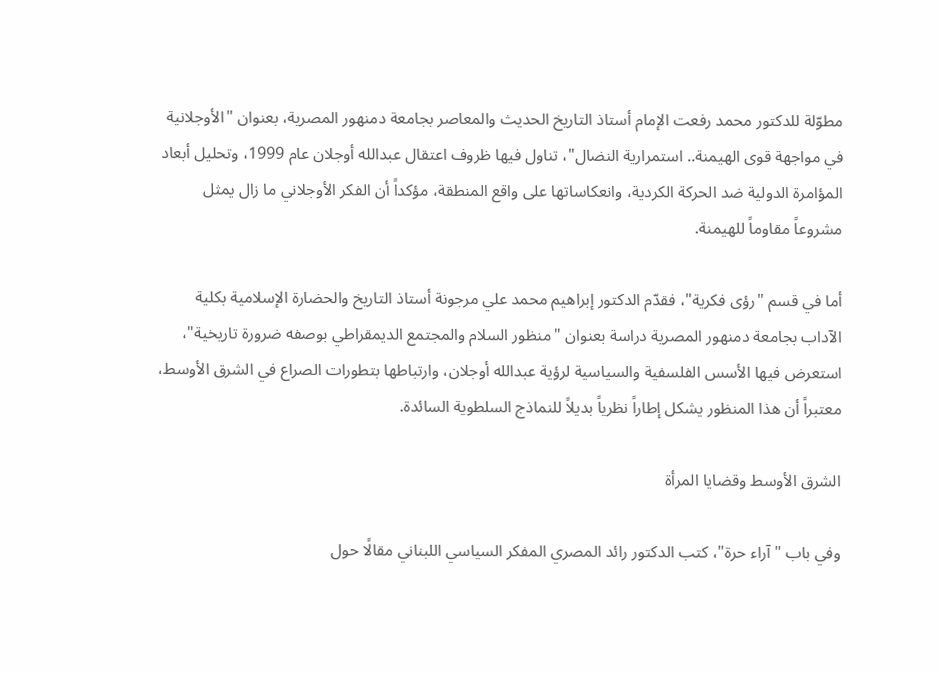مطوّلة للدكتور محمد رفعت الإمام أستاذ التاريخ الحديث والمعاصر بجامعة دمنهور المصرية، بعنوان "الأوجلانية في مواجهة قوى الهيمنة.. استمرارية النضال"، تناول فيها ظروف اعتقال عبدالله أوجلان عام 1999، وتحليل أبعاد المؤامرة الدولية ضد الحركة الكردية، وانعكاساتها على واقع المنطقة، مؤكداً أن الفكر الأوجلاني ما زال يمثل مشروعاً مقاوماً للهيمنة.

أما في قسم "رؤى فكرية"، فقدّم الدكتور إبراهيم محمد علي مرجونة أستاذ التاريخ والحضارة الإسلامية بكلية الآداب بجامعة دمنهور المصرية دراسة بعنوان "منظور السلام والمجتمع الديمقراطي بوصفه ضرورة تاريخية"، استعرض فيها الأسس الفلسفية والسياسية لرؤية عبدالله أوجلان، وارتباطها بتطورات الصراع في الشرق الأوسط، معتبراً أن هذا المنظور يشكل إطاراً نظرياً بديلاً للنماذج السلطوية السائدة.

الشرق الأوسط وقضايا المرأة

وفي باب "آراء حرة"، كتب الدكتور رائد المصري المفكر السياسي اللبناني مقالًا حول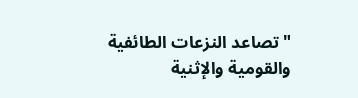"تصاعد النزعات الطائفية والقومية والإثنية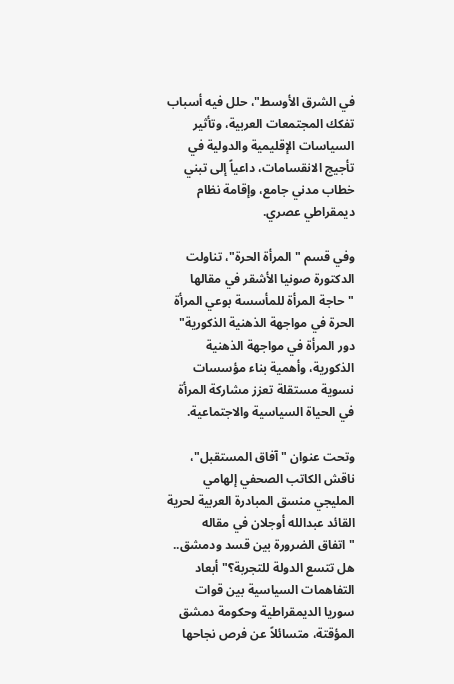في الشرق الأوسط"، حلل فيه أسباب تفكك المجتمعات العربية، وتأثير السياسات الإقليمية والدولية في تأجيج الانقسامات، داعياً إلى تبني خطاب مدني جامع، وإقامة نظام ديمقراطي عصري.

وفي قسم "المرأة الحرة"، تناولت الدكتورة صونيا الأشقر في مقالها "حاجة المرأة للمأسسة بوعي المرأة الحرة في مواجهة الذهنية الذكورية" دور المرأة في مواجهة الذهنية الذكورية، وأهمية بناء مؤسسات نسوية مستقلة تعزز مشاركة المرأة في الحياة السياسية والاجتماعية.

وتحت عنوان "آفاق المستقبل"، ناقش الكاتب الصحفي إلهامي المليجي منسق المبادرة العربية لحرية القائد عبدالله أوجلان في مقاله "اتفاق الضرورة بين قسد ودمشق.. هل تتسع الدولة للتجربة؟" أبعاد التفاهمات السياسية بين قوات سوريا الديمقراطية وحكومة دمشق المؤقتة، متسائلاً عن فرص نجاحها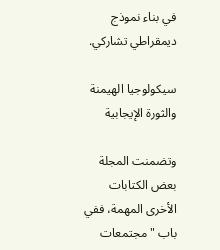في بناء نموذج ديمقراطي تشاركي.

سيكولوجيا الهيمنة والثورة الإيجابية

وتضمنت المجلة بعض الكتابات الأخرى المهمة، ففي باب "مجتمعات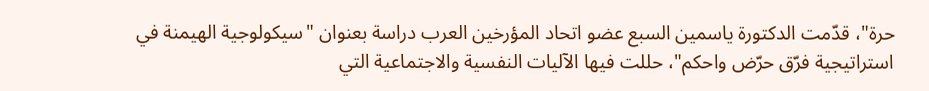حرة"، قدّمت الدكتورة ياسمين السبع عضو اتحاد المؤرخين العرب دراسة بعنوان "سيكولوجية الهيمنة في استراتيجية فرّق حرّض واحكم"، حللت فيها الآليات النفسية والاجتماعية التي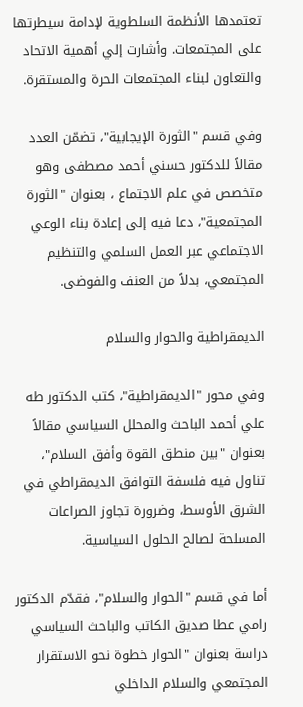تعتمدها الأنظمة السلطوية لإدامة سيطرتها على المجتمعات. وأشارت إلي أهمية الاتحاد والتعاون لبناء المجتمعات الحرة والمستقرة.

وفي قسم "الثورة الإيجابية"، تضمّن العدد مقالاً للدكتور حسني أحمد مصطفى وهو متخصص في علم الاجتماع ، بعنوان "الثورة المجتمعية"، دعا فيه إلى إعادة بناء الوعي الاجتماعي عبر العمل السلمي والتنظيم المجتمعي، بدلاً من العنف والفوضى.

الديمقراطية والحوار والسلام

وفي محور "الديمقراطية"، كتب الدكتور طه علي أحمد الباحث والمحلل السياسي مقالاً بعنوان "بين منطق القوة وأفق السلام"، تناول فيه فلسفة التوافق الديمقراطي في الشرق الأوسط، وضرورة تجاوز الصراعات المسلحة لصالح الحلول السياسية.

أما في قسم "الحوار والسلام"، فقدّم الدكتور رامي عطا صديق الكاتب والباحث السياسي دراسة بعنوان "الحوار خطوة نحو الاستقرار المجتمعي والسلام الداخلي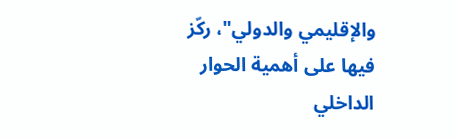والإقليمي والدولي"، ركّز فيها على أهمية الحوار الداخلي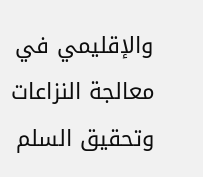والإقليمي في معالجة النزاعات وتحقيق السلم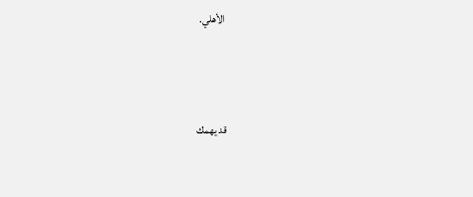الأهلي.



قد يهمك